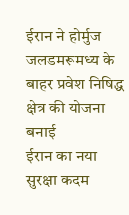ईरान ने होर्मुज जलडमरूमध्य के बाहर प्रवेश निषिद्ध क्षेत्र की योजना बनाई
ईरान का नया सुरक्षा कदम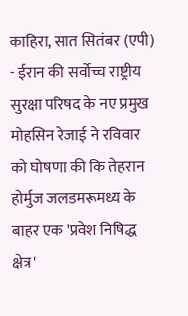काहिरा, सात सितंबर (एपी) - ईरान की सर्वोच्च राष्ट्रीय सुरक्षा परिषद के नए प्रमुख मोहसिन रेजाई ने रविवार को घोषणा की कि तेहरान होर्मुज जलडमरूमध्य के बाहर एक 'प्रवेश निषिद्ध क्षेत्र'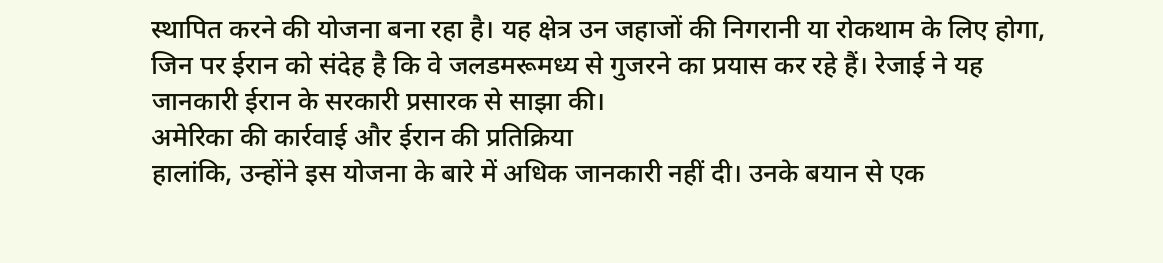स्थापित करने की योजना बना रहा है। यह क्षेत्र उन जहाजों की निगरानी या रोकथाम के लिए होगा, जिन पर ईरान को संदेह है कि वे जलडमरूमध्य से गुजरने का प्रयास कर रहे हैं। रेजाई ने यह जानकारी ईरान के सरकारी प्रसारक से साझा की।
अमेरिका की कार्रवाई और ईरान की प्रतिक्रिया
हालांकि, उन्होंने इस योजना के बारे में अधिक जानकारी नहीं दी। उनके बयान से एक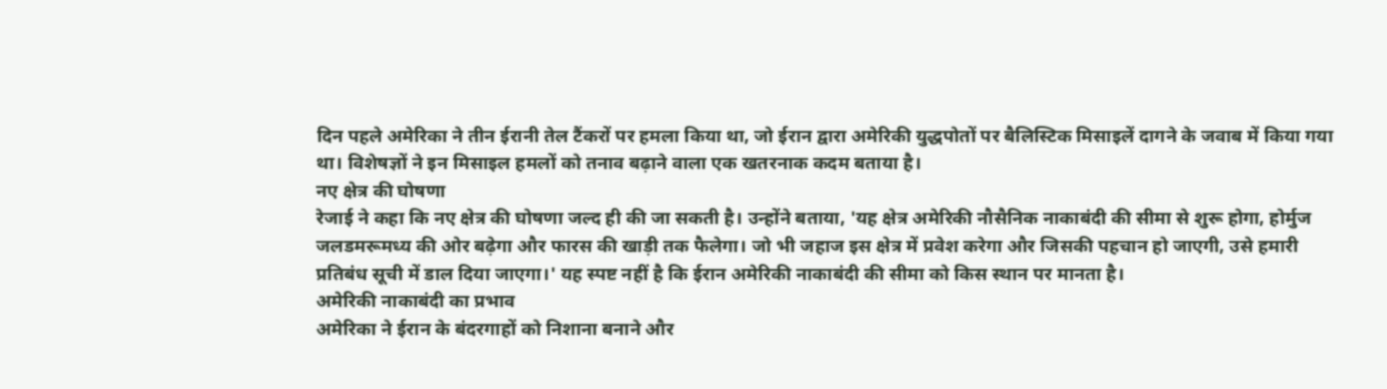दिन पहले अमेरिका ने तीन ईरानी तेल टैंकरों पर हमला किया था, जो ईरान द्वारा अमेरिकी युद्धपोतों पर बैलिस्टिक मिसाइलें दागने के जवाब में किया गया था। विशेषज्ञों ने इन मिसाइल हमलों को तनाव बढ़ाने वाला एक खतरनाक कदम बताया है।
नए क्षेत्र की घोषणा
रेजाई ने कहा कि नए क्षेत्र की घोषणा जल्द ही की जा सकती है। उन्होंने बताया, 'यह क्षेत्र अमेरिकी नौसैनिक नाकाबंदी की सीमा से शुरू होगा, होर्मुज जलडमरूमध्य की ओर बढ़ेगा और फारस की खाड़ी तक फैलेगा। जो भी जहाज इस क्षेत्र में प्रवेश करेगा और जिसकी पहचान हो जाएगी, उसे हमारी प्रतिबंध सूची में डाल दिया जाएगा।' यह स्पष्ट नहीं है कि ईरान अमेरिकी नाकाबंदी की सीमा को किस स्थान पर मानता है।
अमेरिकी नाकाबंदी का प्रभाव
अमेरिका ने ईरान के बंदरगाहों को निशाना बनाने और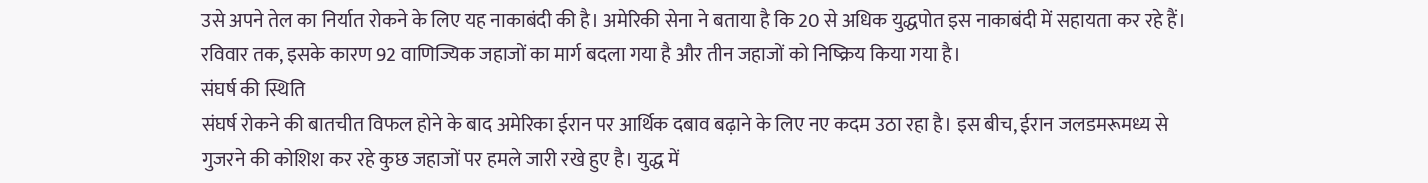उसे अपने तेल का निर्यात रोकने के लिए यह नाकाबंदी की है। अमेरिकी सेना ने बताया है कि 20 से अधिक युद्धपोत इस नाकाबंदी में सहायता कर रहे हैं। रविवार तक, इसके कारण 92 वाणिज्यिक जहाजों का मार्ग बदला गया है और तीन जहाजों को निष्क्रिय किया गया है।
संघर्ष की स्थिति
संघर्ष रोकने की बातचीत विफल होने के बाद अमेरिका ईरान पर आर्थिक दबाव बढ़ाने के लिए नए कदम उठा रहा है। इस बीच, ईरान जलडमरूमध्य से गुजरने की कोशिश कर रहे कुछ जहाजों पर हमले जारी रखे हुए है। युद्ध में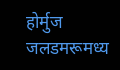होर्मुज जलडमरूमध्य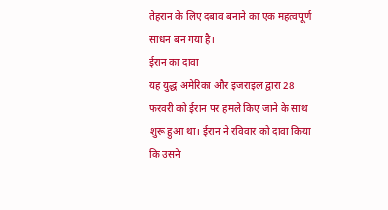तेहरान के लिए दबाव बनाने का एक महत्वपूर्ण साधन बन गया है।
ईरान का दावा
यह युद्ध अमेरिका और इजराइल द्वारा 28 फरवरी को ईरान पर हमले किए जाने के साथ शुरू हुआ था। ईरान ने रविवार को दावा किया कि उसने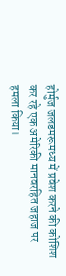होर्मुज जलडमरूमध्य में प्रवेश करने की कोशिश कर रहे एक अमेरिकी मानवरहित जहाज पर हमला किया।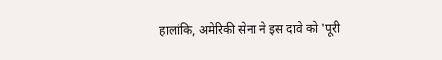हालांकि, अमेरिकी सेना ने इस दावे को 'पूरी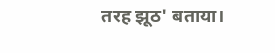तरह झूठ' बताया।